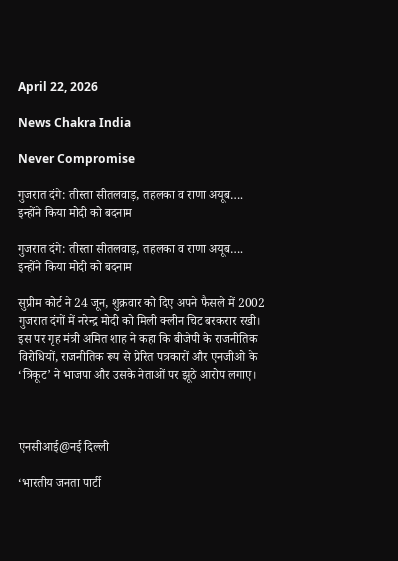April 22, 2026

News Chakra India

Never Compromise

गुजरात दंगे: तीस्‍ता सीतलवाड़, तहलका व राणा अयूब…. इन्होंने किया मोदी को बदनाम

गुजरात दंगे: तीस्‍ता सीतलवाड़, तहलका व राणा अयूब…. इन्होंने किया मोदी को बदनाम

सुप्रीम कोर्ट ने 24 जून, शुक्रवार को दिए अपने फैसले में 2002 गुजरात दंगों में नरेन्द्र मोदी को मिली क्‍लीन चिट बरकरार रखी। इस पर गृह मंत्री अमित शाह ने कहा कि बीजेपी के राजनीतिक विरोधियों, राजनीतिक रूप से प्रेरित पत्रकारों और एनजीओ के ‘त्रिकूट’ ने भाजपा और उसके नेताओं पर झूठे आरोप लगाए।



एनसीआई@नई दिल्ली

‘भारतीय जनता पार्टी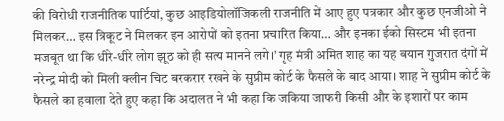की विरोधी राजनीतिक पार्टियां, कुछ आइडियोलॉजिकली राजनीति में आए हुए पत्रकार और कुछ एनजीओ ने मिलकर… इस त्रिकूट ने मिलकर इन आरोपों को इतना प्रचारित किया… और इनका ईको सिस्‍टम भी इतना मजबूत था कि धीरे-धीरे लोग झूठ को ही सत्‍य मानने लगे।’ गृह मंत्री अमित शाह का यह बयान गुजरात दंगों में नरेन्द्र मोदी को मिली क्‍लीन चिट बरकरार रखने के सुप्रीम कोर्ट के फैसले के बाद आया। शाह ने सुप्रीम कोर्ट के फैसले का हवाला देते हुए कहा कि अदालत ने भी कहा कि जकिया जाफरी किसी और के इशारों पर काम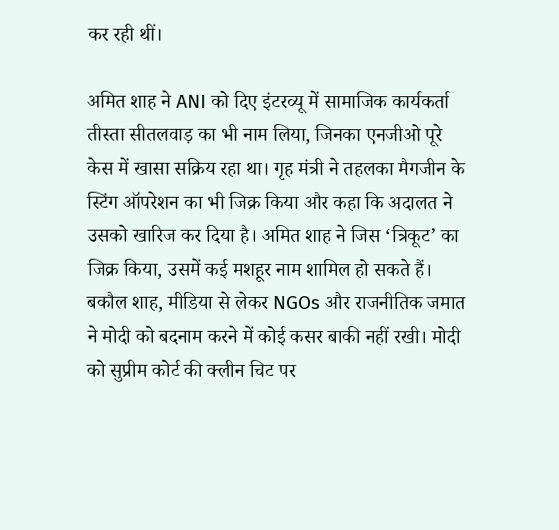कर रही थीं।

अमित शाह ने ANI को दिए इंटरव्यू में सामाजिक कार्यकर्ता तीस्‍ता सीतलवाड़ का भी नाम लिया, जिनका एनजीओ पूरे केस में खासा सक्रिय रहा था। गृह मंत्री ने तहलका मैगजीन के स्टिंग ऑपरेशन का भी जिक्र किया और कहा कि अदालत ने उसको खारिज कर दिया है। अमित शाह ने जिस ‘त्रिकूट’ का जिक्र किया, उसमें कई मशहूर नाम शामिल हो सकते हैं। बकौल शाह, मीडिया से लेकर NGOs और राजनीतिक जमात ने मोदी को बदनाम करने में कोई कसर बाकी नहीं रखी। मोदी को सुप्रीम कोर्ट की क्लीन चिट पर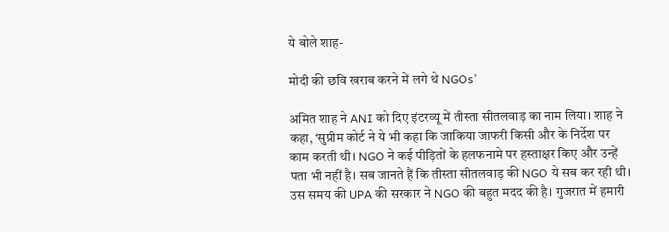ये बोले शाह-

मोदी की छवि खराब करने में लगे थे NGOs’

अमित शाह ने ANI को दिए इंटरव्‍यू में तीस्‍ता सीतलवाड़ का नाम लिया। शाह ने कहा, ‘सुप्रीम कोर्ट ने ये भी कहा कि जाकिया जाफरी किसी और के निर्देश पर काम करती थी। NGO ने कई पीड़ितों के हलफनामे पर हस्ताक्षर किए और उन्हें पता भी नहीं है। सब जानते हैं कि तीस्ता सीतलवाड़ की NGO ये सब कर रही थी। उस समय की UPA की सरकार ने NGO की बहुत मदद की है। गुजरात में हमारी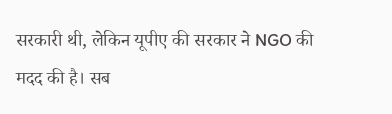सरकारी थी, लेकिन यूपीए की सरकार ने NGO की मदद की है। सब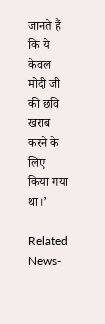जानते हैं कि ये केवल मोदी जी की छवि खराब करने के लिए किया गया था।’

Related News-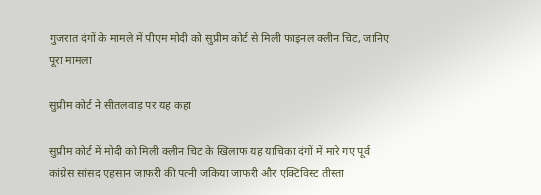गुजरात दंगों के मामले में पीएम मोदी को सुप्रीम कोर्ट से मिली फाइनल क्लीन चिट, जानिए पूरा मामला

सुप्रीम कोर्ट ने सीतलवाड़ पर यह कहा

सुप्रीम कोर्ट में मोदी को मिली क्‍लीन चिट के खिलाफ यह याचिका दंगों में मारे गए पूर्व कांग्रेस सांसद एहसान जाफरी की पत्‍नी जकिया जाफरी और एक्टिविस्‍ट तीस्‍ता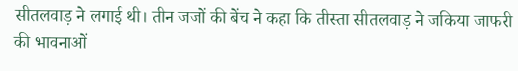सीतलवाड़ ने लगाई थी। तीन जजों की बेंच ने कहा कि तीस्‍ता सीतलवाड़ ने जकिया जाफरी की भावनाओं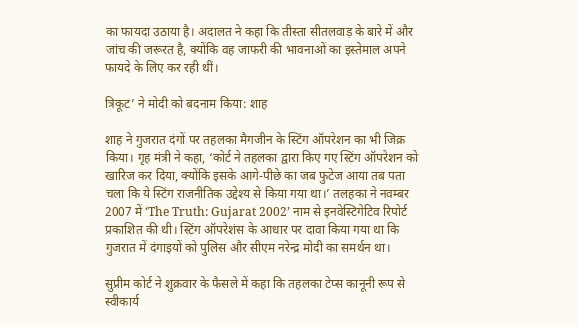का फायदा उठाया है। अदालत ने कहा कि तीस्‍ता सीतलवाड़ के बारे में और जांच की जरूरत है, क्‍योंकि वह जाफरी की भावनाओं का इस्‍तेमाल अपने फायदे के लिए कर रही थीं।

त्रिकूट’ ने मोदी को बदनाम क‍िया: शाह

शाह ने गुजरात दंगों पर तहलका मैगजीन के स्टिंग ऑपरेशन का भी जिक्र किया। गृह मंत्री ने कहा, ‘कोर्ट ने तहलका द्वारा किए गए स्टिंग ऑपरेशन को खारिज कर दिया, क्योंकि इसके आगे-पीछे का जब फुटेज आया तब पता चला कि ये स्टिंग राजनीतिक उद्देश्य से किया गया था।’ तलहका ने नवम्बर 2007 में ‘The Truth: Gujarat 2002’ नाम से इनवेस्टिगेटिव रिपोर्ट प्रकाशित की थी। स्टिंग ऑपरेशंस के आधार पर दावा किया गया था कि गुजरात में दंगाइयों को पुलिस और सीएम नरेन्द्र मोदी का समर्थन था।

सुप्रीम कोर्ट ने शुक्रवार के फैसले में कहा कि तहलका टेप्‍स कानूनी रूप से स्‍वीकार्य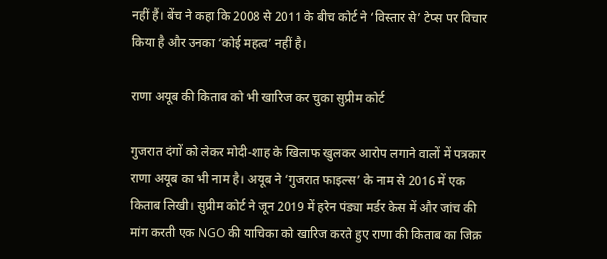नहीं हैं। बेंच ने कहा कि 2008 से 2011 के बीच कोर्ट ने ‘विस्‍तार से’ टेप्‍स पर विचार किया है और उनका ‘कोई महत्‍व’ नहीं है।

राणा अयूब की किताब को भी खारिज कर चुका सुप्रीम कोर्ट

गुजरात दंगों को लेकर मोदी-शाह के खिलाफ खुलकर आरोप लगाने वालों में पत्रकार राणा अयूब का भी नाम है। अयूब ने ‘गुजरात फाइल्‍स’ के नाम से 2016 में एक किताब लिखी। सुप्रीम कोर्ट ने जून 2019 में हरेन पंड्या मर्डर केस में और जांच की मांग करती एक NGO की याचिका को खारिज करते हुए राणा की किताब का जिक्र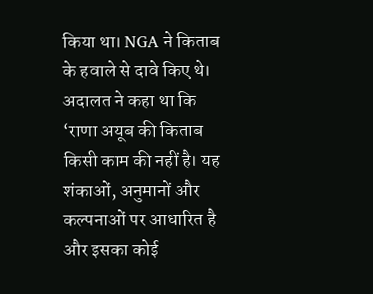किया था। NGA ने किताब के हवाले से दावे किए थे। अदालत ने कहा था कि ‘राणा अयूब की किताब किसी काम की नहीं है। यह शंकाओं, अनुमानों और कल्‍पनाओं पर आधारित है और इसका कोई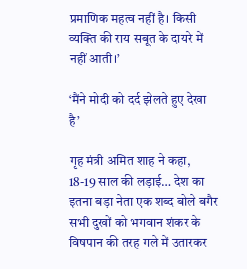प्रमाणिक महत्‍व नहीं है। किसी व्‍यक्ति की राय सबूत के दायरे में नहीं आती।’

‘मैंने मोदी को दर्द झेलते हुए देखा है’

गृह मंत्री अमित शाह ने कहा, 18-19 साल की लड़ाई… देश का इतना बड़ा नेता एक शब्द बोले बगैर सभी दुखों को भगवान शंकर के विषपान की तरह गले में उतारकर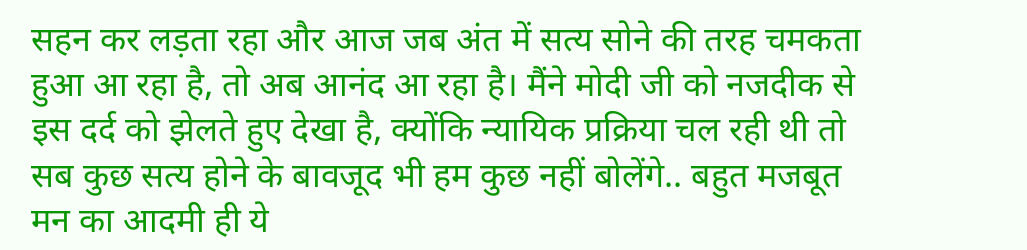सहन कर लड़ता रहा और आज जब अंत में सत्य सोने की तरह चमकता हुआ आ रहा है, तो अब आनंद आ रहा है। मैंने मोदी जी को नजदीक से इस दर्द को झेलते हुए देखा है, क्योंकि न्यायिक प्रक्रिया चल रही थी तो सब कुछ सत्य होने के बावजूद भी हम कुछ नहीं बोलेंगे.. बहुत मजबूत मन का आदमी ही ये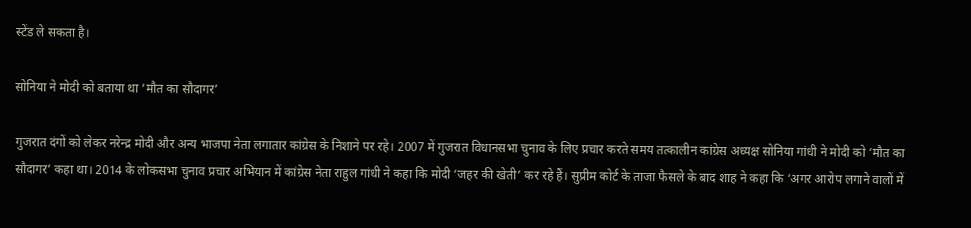स्टेंड ले सकता है।

सोनिया ने मोदी को बताया था ‘मौत का सौदागर’

गुजरात दंगों को लेकर नरेन्द्र मोदी और अन्‍य भाजपा नेता लगातार कांग्रेस के निशाने पर रहे। 2007 में गुजरात विधानसभा चुनाव के लिए प्रचार करते समय तत्‍कालीन कांग्रेस अध्‍यक्ष सोनिया गांधी ने मोदी को ‘मौत का सौदागर’ कहा था। 2014 के लोकसभा चुनाव प्रचार अभियान में कांग्रेस नेता राहुल गांधी ने कहा कि मोदी ‘जहर की खेती’ कर रहे हैं। सुप्रीम कोर्ट के ताजा फैसले के बाद शाह ने कहा कि ‘अगर आरोप लगाने वालों में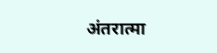अंतरात्मा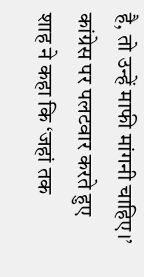है, तो उन्हें माफी मांगनी चाहिए।’ कांग्रेस पर पलटवार करते हुए शाह ने कहा कि ‘जहां तक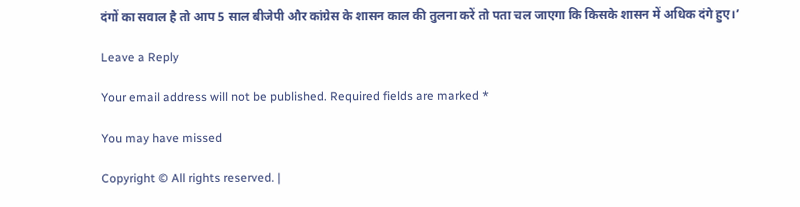दंगों का सवाल है तो आप 5 साल बीजेपी और कांग्रेस के शासन काल की तुलना करें तो पता चल जाएगा कि किसके शासन में अधिक दंगे हुए।’

Leave a Reply

Your email address will not be published. Required fields are marked *

You may have missed

Copyright © All rights reserved. |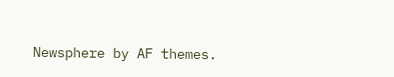Newsphere by AF themes.